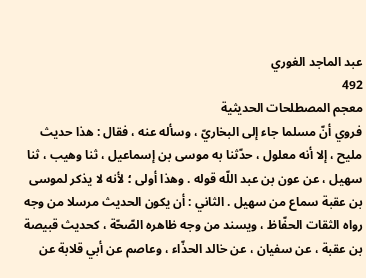عبد الماجد الغوري
492
معجم المصطلحات الحديثية
فروي أنّ مسلما جاء إلى البخاريّ ، وسأله عنه ، فقال : هذا حديث مليح ، إلا أنه معلول ، حدّثنا به موسى بن إسماعيل ، ثنا وهيب ، ثنا سهيل ، عن عون بن عبد اللّه قوله . وهذا أولى ؛ لأنه لا يذكر لموسى بن عقبة سماع من سهيل . الثاني : أن يكون الحديث مرسلا من وجه رواه الثقات الحفّاظ ، ويسند من وجه ظاهره الصّحّة ، كحديث قبيصة بن عقبة ، عن سفيان ، عن خالد الحذّاء ، وعاصم عن أبي قلابة عن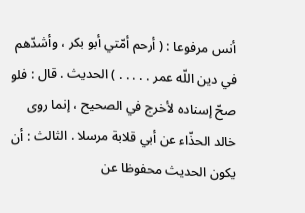أنس مرفوعا : ( أرحم أمّتي أبو بكر ، وأشدّهم في دين اللّه عمر . . . . . ) الحديث . قال : فلو صحّ إسناده لأخرج في الصحيح ، إنما روى خالد الحذّاء عن أبي قلابة مرسلا . الثالث : أن يكون الحديث محفوظا عن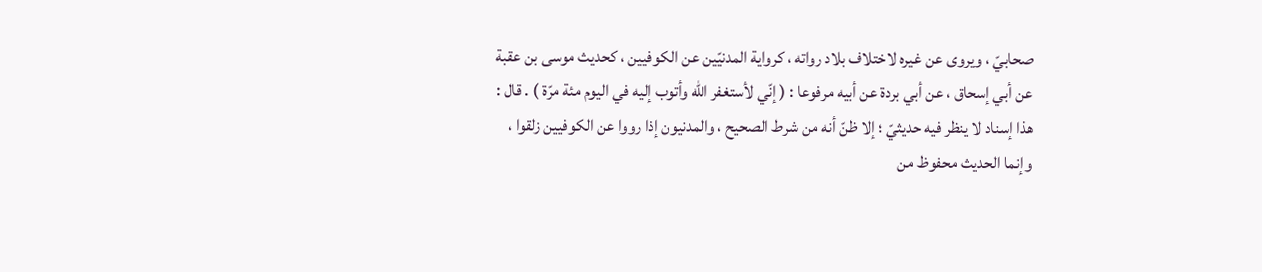صحابيّ ، ويروى عن غيره لاختلاف بلاد رواته ، كرواية المدنيّين عن الكوفيين ، كحديث موسى بن عقبة عن أبي إسحاق ، عن أبي بردة عن أبيه مرفوعا : ( إنّي لأستغفر اللّه وأتوب إليه في اليوم مئة مرّة ) . قال : هذا إسناد لا ينظر فيه حديثيّ ؛ إلا ظنّ أنه من شرط الصحيح ، والمدنيون إذا رووا عن الكوفيين زلقوا ، وإنما الحديث محفوظ من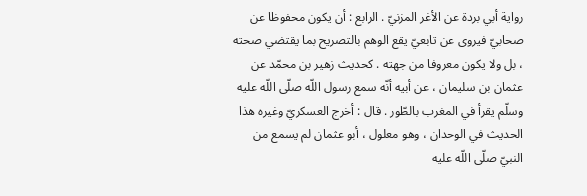رواية أبي بردة عن الأغر المزنيّ . الرابع : أن يكون محفوظا عن صحابيّ فيروى عن تابعيّ يقع الوهم بالتصريح بما يقتضي صحته ، بل ولا يكون معروفا من جهته . كحديث زهير بن محمّد عن عثمان بن سليمان ، عن أبيه أنّه سمع رسول اللّه صلّى اللّه عليه وسلّم يقرأ في المغرب بالطّور . قال : أخرج العسكريّ وغيره هذا الحديث في الوحدان ، وهو معلول ، أبو عثمان لم يسمع من النبيّ صلّى اللّه عليه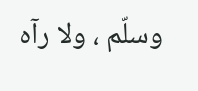وسلّم ، ولا رآه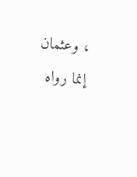، وعثمان إنما رواه